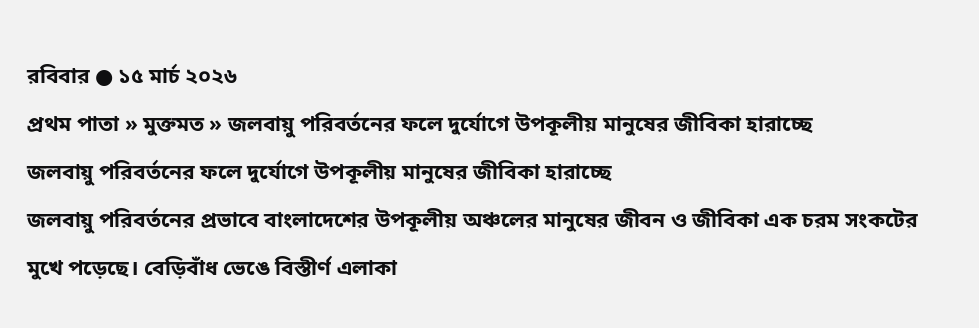রবিবার ● ১৫ মার্চ ২০২৬
প্রথম পাতা » মুক্তমত » জলবায়ু পরিবর্তনের ফলে দুর্যোগে উপকূলীয় মানুষের জীবিকা হারাচ্ছে
জলবায়ু পরিবর্তনের ফলে দুর্যোগে উপকূলীয় মানুষের জীবিকা হারাচ্ছে
জলবায়ু পরিবর্তনের প্রভাবে বাংলাদেশের উপকূলীয় অঞ্চলের মানুষের জীবন ও জীবিকা এক চরম সংকটের মুখে পড়েছে। বেড়িবাঁধ ভেঙে বিস্তীর্ণ এলাকা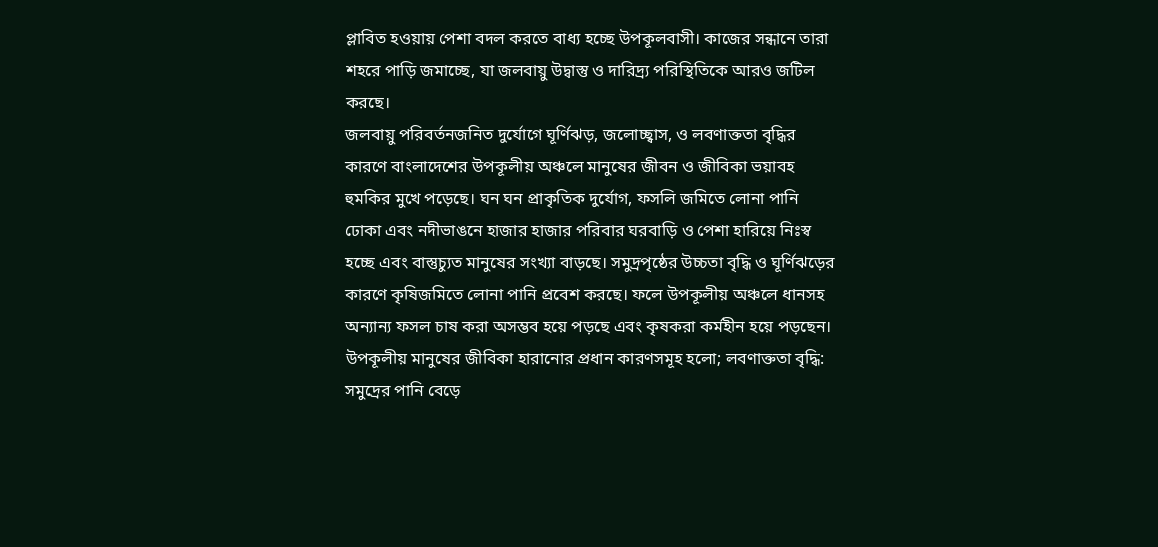প্লাবিত হওয়ায় পেশা বদল করতে বাধ্য হচ্ছে উপকূলবাসী। কাজের সন্ধানে তারা শহরে পাড়ি জমাচ্ছে, যা জলবায়ু উদ্বাস্তু ও দারিদ্র্য পরিস্থিতিকে আরও জটিল করছে।
জলবায়ু পরিবর্তনজনিত দুর্যোগে ঘূর্ণিঝড়, জলোচ্ছ্বাস, ও লবণাক্ততা বৃদ্ধির কারণে বাংলাদেশের উপকূলীয় অঞ্চলে মানুষের জীবন ও জীবিকা ভয়াবহ হুমকির মুখে পড়েছে। ঘন ঘন প্রাকৃতিক দুর্যোগ, ফসলি জমিতে লোনা পানি ঢোকা এবং নদীভাঙনে হাজার হাজার পরিবার ঘরবাড়ি ও পেশা হারিয়ে নিঃস্ব হচ্ছে এবং বাস্তুচ্যুত মানুষের সংখ্যা বাড়ছে। সমুদ্রপৃষ্ঠের উচ্চতা বৃদ্ধি ও ঘূর্ণিঝড়ের কারণে কৃষিজমিতে লোনা পানি প্রবেশ করছে। ফলে উপকূলীয় অঞ্চলে ধানসহ অন্যান্য ফসল চাষ করা অসম্ভব হয়ে পড়ছে এবং কৃষকরা কর্মহীন হয়ে পড়ছেন।
উপকূলীয় মানুষের জীবিকা হারানোর প্রধান কারণসমূহ হলো; লবণাক্ততা বৃদ্ধি: সমুদ্রের পানি বেড়ে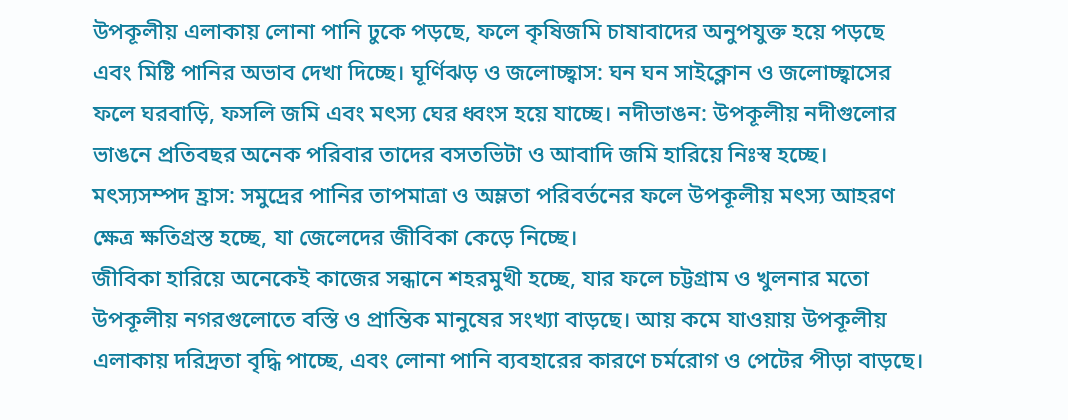উপকূলীয় এলাকায় লোনা পানি ঢুকে পড়ছে, ফলে কৃষিজমি চাষাবাদের অনুপযুক্ত হয়ে পড়ছে এবং মিষ্টি পানির অভাব দেখা দিচ্ছে। ঘূর্ণিঝড় ও জলোচ্ছ্বাস: ঘন ঘন সাইক্লোন ও জলোচ্ছ্বাসের ফলে ঘরবাড়ি, ফসলি জমি এবং মৎস্য ঘের ধ্বংস হয়ে যাচ্ছে। নদীভাঙন: উপকূলীয় নদীগুলোর ভাঙনে প্রতিবছর অনেক পরিবার তাদের বসতভিটা ও আবাদি জমি হারিয়ে নিঃস্ব হচ্ছে। মৎস্যসম্পদ হ্রাস: সমুদ্রের পানির তাপমাত্রা ও অম্লতা পরিবর্তনের ফলে উপকূলীয় মৎস্য আহরণ ক্ষেত্র ক্ষতিগ্রস্ত হচ্ছে, যা জেলেদের জীবিকা কেড়ে নিচ্ছে।
জীবিকা হারিয়ে অনেকেই কাজের সন্ধানে শহরমুখী হচ্ছে, যার ফলে চট্টগ্রাম ও খুলনার মতো উপকূলীয় নগরগুলোতে বস্তি ও প্রান্তিক মানুষের সংখ্যা বাড়ছে। আয় কমে যাওয়ায় উপকূলীয় এলাকায় দরিদ্রতা বৃদ্ধি পাচ্ছে, এবং লোনা পানি ব্যবহারের কারণে চর্মরোগ ও পেটের পীড়া বাড়ছে।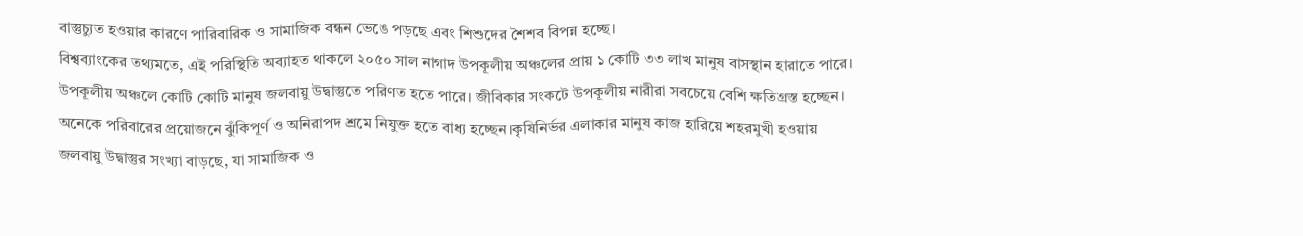বাস্তুচ্যুত হওয়ার কারণে পারিবারিক ও সামাজিক বন্ধন ভেঙে পড়ছে এবং শিশুদের শৈশব বিপন্ন হচ্ছে।
বিশ্বব্যাংকের তথ্যমতে, এই পরিস্থিতি অব্যাহত থাকলে ২০৫০ সাল নাগাদ উপকূলীয় অঞ্চলের প্রায় ১ কোটি ৩৩ লাখ মানুষ বাসস্থান হারাতে পারে। উপকূলীয় অঞ্চলে কোটি কোটি মানুষ জলবায়ু উদ্বাস্তুতে পরিণত হতে পারে। জীবিকার সংকটে উপকূলীয় নারীরা সবচেয়ে বেশি ক্ষতিগ্রস্ত হচ্ছেন। অনেকে পরিবারের প্রয়োজনে ঝুঁকিপূর্ণ ও অনিরাপদ শ্রমে নিযুক্ত হতে বাধ্য হচ্ছেন।কৃষিনির্ভর এলাকার মানুষ কাজ হারিয়ে শহরমুখী হওয়ায় জলবায়ু উদ্বাস্তুর সংখ্যা বাড়ছে, যা সামাজিক ও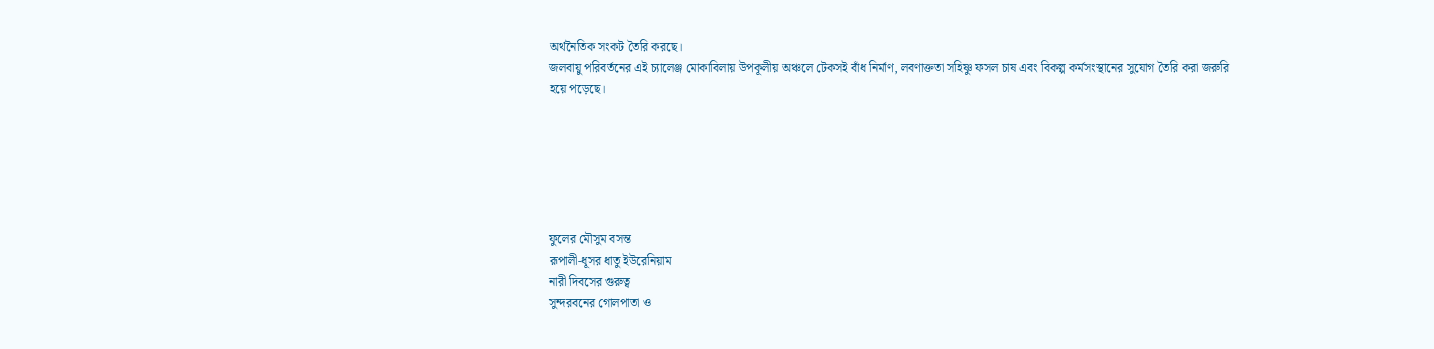অর্থনৈতিক সংকট তৈরি করছে।
জলবায়ু পরিবর্তনের এই চ্যালেঞ্জ মোকাবিলায় উপকূলীয় অঞ্চলে টেকসই বাঁধ নির্মাণ, লবণাক্ততা সহিষ্ণু ফসল চাষ এবং বিকল্প কর্মসংস্থানের সুযোগ তৈরি করা জরুরি হয়ে পড়েছে।






ফুলের মৌসুম বসন্ত
রূপালী-ধূসর ধাতু ইউরেনিয়াম
নারী দিবসের গুরুত্ব
সুন্দরবনের গোলপাতা ও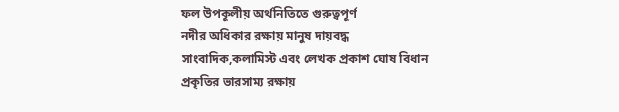ফল উপকূলীয় অর্থনিতিতে গুরুত্বপূর্ণ
নদীর অধিকার রক্ষায় মানুষ দায়বদ্ধ
সাংবাদিক,কলামিস্ট এবং লেখক প্রকাশ ঘোষ বিধান
প্রকৃতির ভারসাম্য রক্ষায়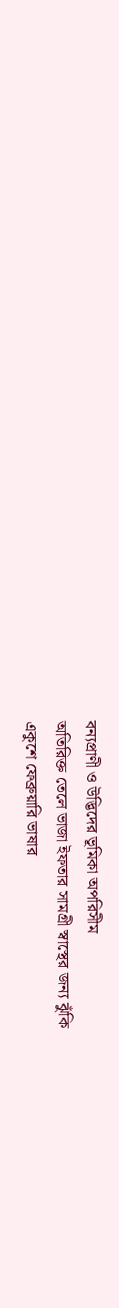বন্যপ্রাণী ও উদ্ভিদের ভূমিকা অপরিসীম
অতিরিক্ত তেলে ভাজা ইফতার সামগ্রী স্বাস্থের জন্য ঝুঁকি
একুশে ফেব্রুয়ারি ভাষার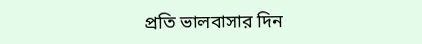প্রতি ভালবাসার দিন